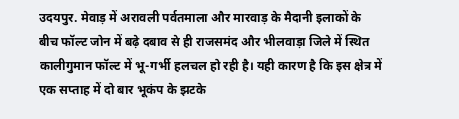उदयपुर. मेवाड़ में अरावली पर्वतमाला और मारवाड़ के मैदानी इलाकों के बीच फॉल्ट जोन में बढ़े दबाव से ही राजसमंद और भीलवाड़ा जिले में स्थित कालीगुमान फॉल्ट में भू-गर्भी हलचल हो रही है। यही कारण है कि इस क्षेत्र में एक सप्ताह में दो बार भूकंप के झटके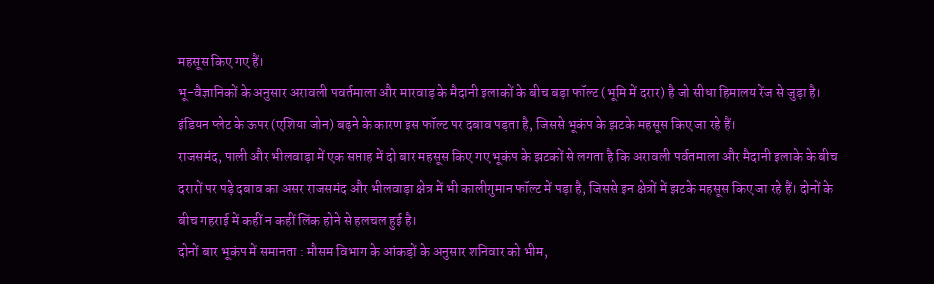महसूस किए गए हैं।
भू-वैज्ञानिकों के अनुसार अरावली पवर्तमाला और मारवाड़ के मैदानी इलाकों के बीच बड़ा फॉल्ट (भूमि में दरार) है जो सीधा हिमालय रेंज से जुड़ा है। इंडियन प्लेट के ऊपर (एशिया जोन) बढ़ने के कारण इस फॉल्ट पर दबाव पड़ता है, जिससे भूकंप के झटके महसूस किए जा रहे हैं।
राजसमंद, पाली और भीलवाड़ा में एक सप्ताह में दो बार महसूस किए गए भूकंप के झटकों से लगता है कि अरावली पर्वतमाला और मैदानी इलाके के बीच दरारों पर पड़े दबाव का असर राजसमंद और भीलवाड़ा क्षेत्र में भी कालीगुमान फॉल्ट में पड़ा है, जिससे इन क्षेत्रों में झटके महसूस किए जा रहे हैं। दोनों के बीच गहराई में कहीं न कहीं लिंक होने से हलचल हुई है।
दोनों बार भूकंप में समानता : मौसम विभाग के आंकड़ों के अनुसार शनिवार को भीम,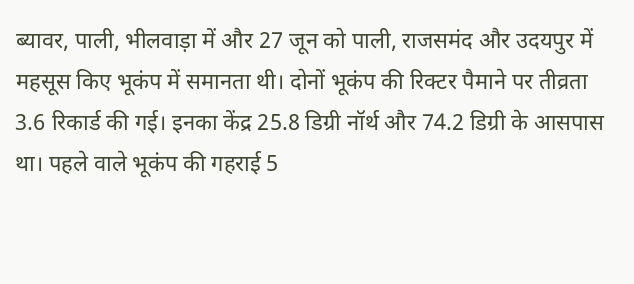ब्यावर, पाली, भीलवाड़ा में और 27 जून को पाली, राजसमंद और उदयपुर में महसूस किए भूकंप में समानता थी। दोनों भूकंप की रिक्टर पैमाने पर तीव्रता 3.6 रिकार्ड की गई। इनका केंद्र 25.8 डिग्री नॉर्थ और 74.2 डिग्री के आसपास था। पहले वाले भूकंप की गहराई 5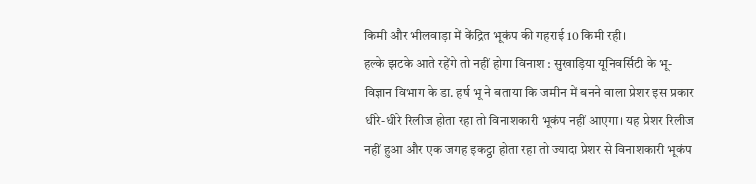किमी और भीलवाड़ा में केंद्रित भूकंप की गहराई 10 किमी रही।
हल्के झटके आते रहेंगे तो नहीं होगा विनाश : सुखाड़िया यूनिवर्सिटी के भू-विज्ञान विभाग के डा. हर्ष भू ने बताया कि जमीन में बनने वाला प्रेशर इस प्रकार धीरे-धीरे रिलीज होता रहा तो विनाशकारी भूकंप नहीं आएगा। यह प्रेशर रिलीज नहीं हुआ और एक जगह इकट्ठा होता रहा तो ज्यादा प्रेशर से विनाशकारी भूकंप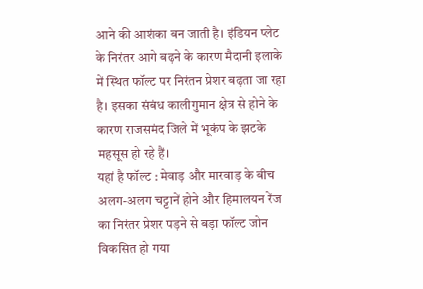आने की आशंका बन जाती है। इंडियन प्लेट के निरंतर आगे बढ़ने के कारण मैदानी इलाके में स्थित फॉल्ट पर निरंतन प्रेशर बढ़ता जा रहा है। इसका संबंध कालीगुमान क्षेत्र से होने के कारण राजसमंद जिले में भूकंप के झटके महसूस हो रहे हैं।
यहां है फॉल्ट : मेवाड़ और मारवाड़ के बीच अलग-अलग चट्टानें होने और हिमालयन रेंज का निरंतर प्रेशर पड़ने से बड़ा फॉल्ट जोन विकसित हो गया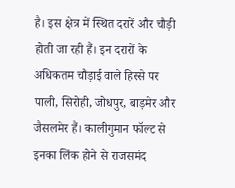है। इस क्षेत्र में स्थित दरारें और चौड़ी होती जा रही हैं। इन दरारों के अधिकतम चौड़ाई वाले हिस्से पर पाली, सिरोही, जोधपुर, बाड़मेर और जैसलमेर हैं। कालीगुमान फॉल्ट से इनका लिंक होने से राजसमंद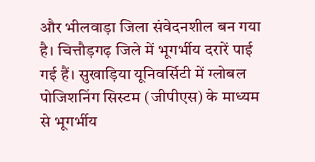और भीलवाड़ा जिला संवेदनशील बन गया है। चित्तौड़गढ़ जिले में भूगर्भीय दरारें पाई गई हैं। सुखाड़िया यूनिवर्सिटी में ग्लोबल पोजिशनिंग सिस्टम (जीपीएस) के माध्यम से भूगर्भीय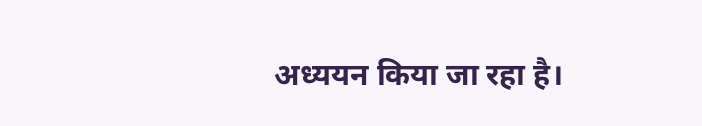अध्ययन किया जा रहा है।